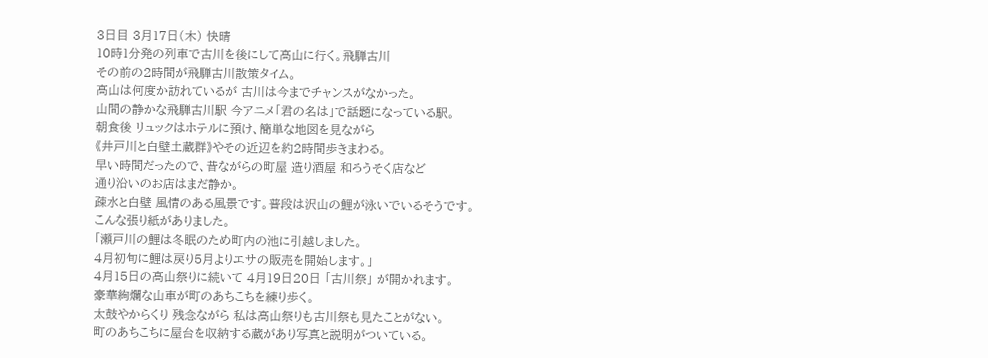3日目 3月17日(木) 快晴
10時1分発の列車で古川を後にして高山に行く。飛騨古川
その前の2時間が飛騨古川散策タイム。
高山は何度か訪れているが 古川は今までチャンスがなかった。
山間の静かな飛騨古川駅 今アニメ「君の名は」で話題になっている駅。
朝食後 リュックはホテルに預け、簡単な地図を見ながら
《井戸川と白壁土蔵群》やその近辺を約2時間歩きまわる。
早い時間だったので、昔ながらの町屋 造り酒屋 和ろうそく店など
通り沿いのお店はまだ静か。
疎水と白壁 風情のある風景です。普段は沢山の鯉が泳いでいるそうです。
こんな張り紙がありました。
「瀬戸川の鯉は冬眠のため町内の池に引越しました。
4月初旬に鯉は戻り5月よりエサの販売を開始します。」
4月15日の高山祭りに続いて 4月19日20日 「古川祭」 が開かれます。
豪華絢爛な山車が町のあちこちを練り歩く。
太鼓やからくり 残念ながら 私は高山祭りも古川祭も見たことがない。
町のあちこちに屋台を収納する蔵があり写真と説明がついている。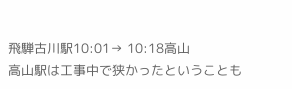飛騨古川駅10:01→ 10:18高山
高山駅は工事中で狭かったということも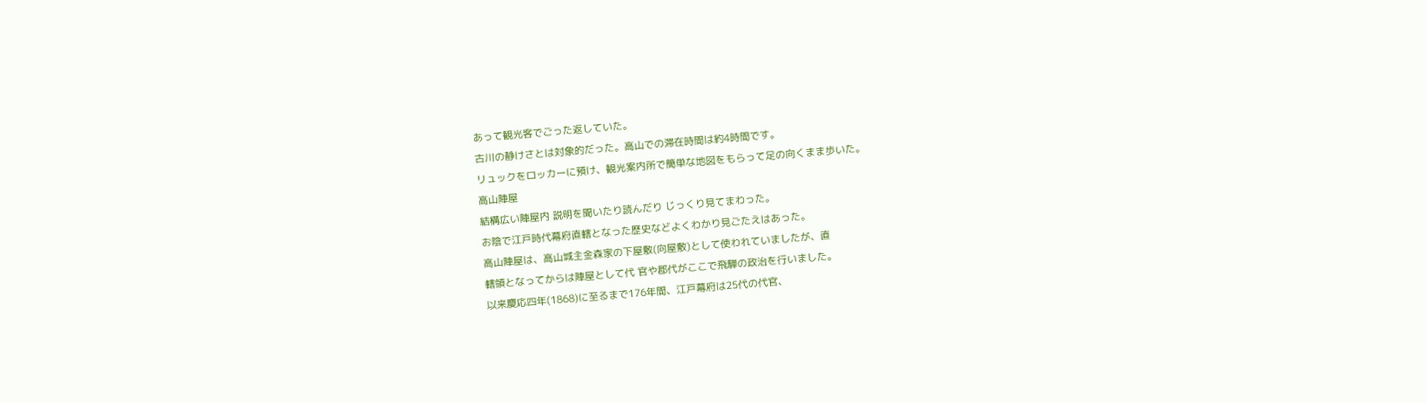あって観光客でごった返していた。
古川の静けさとは対象的だった。高山での滞在時間は約4時間です。
リュックをロッカーに預け、観光案内所で簡単な地図をもらって足の向くまま歩いた。
高山陣屋
結構広い陣屋内 説明を聞いたり読んだり じっくり見てまわった。
お陰で江戸時代幕府直轄となった歴史などよくわかり見ごたえはあった。
高山陣屋は、高山城主金森家の下屋敷(向屋敷)として使われていましたが、直
轄領となってからは陣屋として代 官や郡代がここで飛騨の政治を行いました。
以来慶応四年(1868)に至るまで176年間、江戸幕府は25代の代官、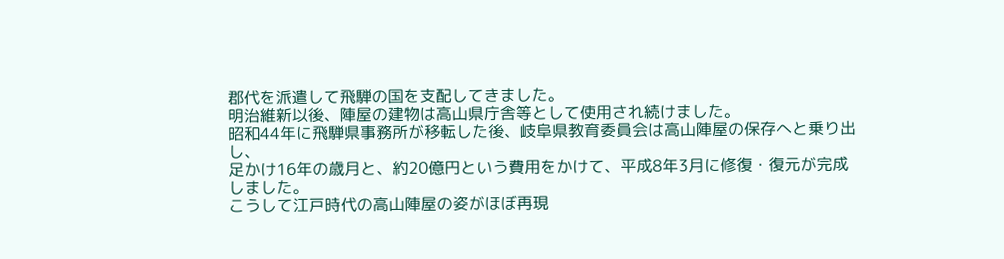郡代を派遣して飛騨の国を支配してきました。
明治維新以後、陣屋の建物は高山県庁舎等として使用され続けました。
昭和44年に飛騨県事務所が移転した後、岐阜県教育委員会は高山陣屋の保存へと乗り出し、
足かけ16年の歳月と、約20億円という費用をかけて、平成8年3月に修復・復元が完成しました。
こうして江戸時代の高山陣屋の姿がほぼ再現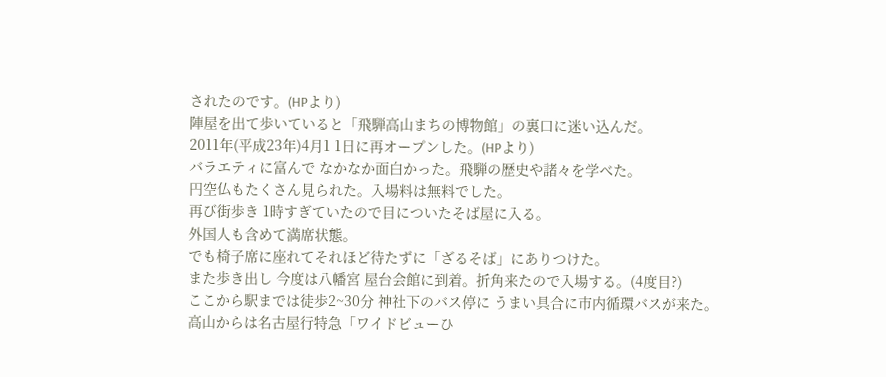されたのです。(HPより)
陣屋を出て歩いていると「飛騨高山まちの博物館」の裏口に迷い込んだ。
2011年(平成23年)4月1 1日に再オープンした。(HPより)
バラエティに富んで なかなか面白かった。飛騨の歴史や諸々を学べた。
円空仏もたくさん見られた。入場料は無料でした。
再び街歩き 1時すぎていたので目についたそば屋に入る。
外国人も含めて満席状態。
でも椅子席に座れてそれほど待たずに「ざるそば」にありつけた。
また歩き出し 今度は八幡宮 屋台会館に到着。折角来たので入場する。(4度目?)
ここから駅までは徒歩2~30分 神社下のバス停に うまい具合に市内循環バスが来た。
高山からは名古屋行特急「ワイドビューひ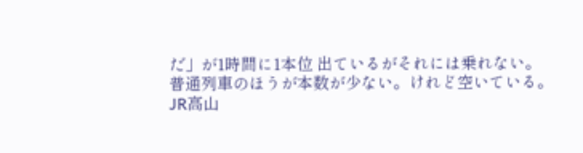だ」が1時間に1本位 出ているがそれには乗れない。
普通列車のほうが本数が少ない。けれど空いている。
JR高山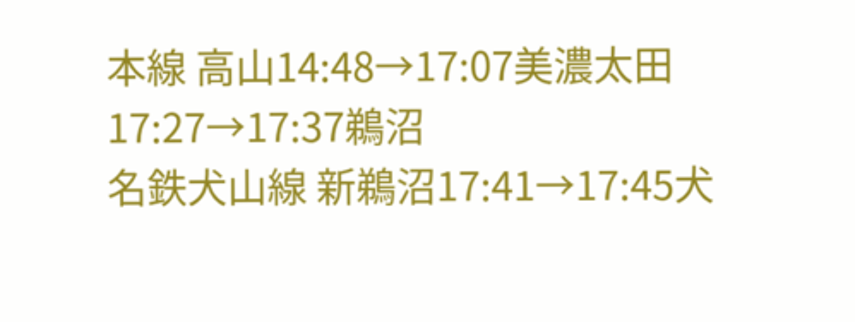本線 高山14:48→17:07美濃太田17:27→17:37鵜沼
名鉄犬山線 新鵜沼17:41→17:45犬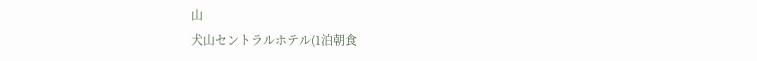山
犬山セントラルホテル(1泊朝食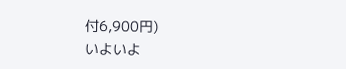付6,900円)
いよいよ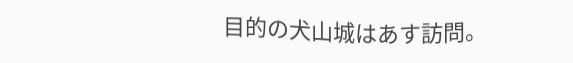目的の犬山城はあす訪問。